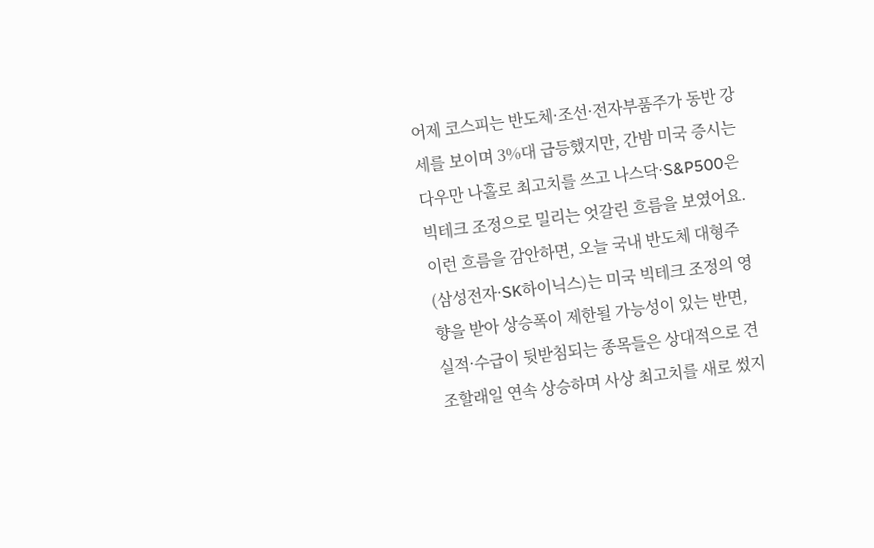어제 코스피는 반도체·조선·전자부품주가 동반 강세를 보이며 3%대 급등했지만, 간밤 미국 증시는 다우만 나홀로 최고치를 쓰고 나스닥·S&P500은 빅테크 조정으로 밀리는 엇갈린 흐름을 보였어요. 이런 흐름을 감안하면, 오늘 국내 반도체 대형주(삼성전자·SK하이닉스)는 미국 빅테크 조정의 영향을 받아 상승폭이 제한될 가능성이 있는 반면, 실적·수급이 뒷받침되는 종목들은 상대적으로 견조할래일 연속 상승하며 사상 최고치를 새로 썼지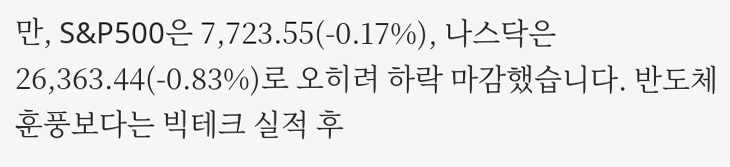만, S&P500은 7,723.55(-0.17%), 나스닥은 26,363.44(-0.83%)로 오히려 하락 마감했습니다. 반도체 훈풍보다는 빅테크 실적 후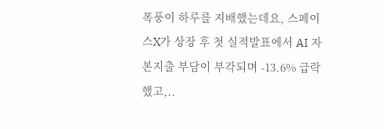폭풍이 하루를 지배했는데요, 스페이스X가 상장 후 첫 실적발표에서 AI 자본지출 부담이 부각되며 -13.6% 급락했고,..